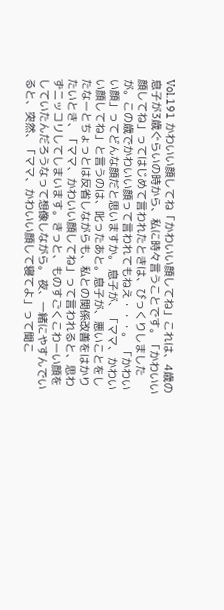Vol.191 かわいい顔してね「かわいい顔してね」これは、4歳の息子が3歳ぐらいの時から、私に時々言うことです。「かわいい顔してね」ってはじめて言われたときは、びっくりしましたが。この歳でかわいい顔って言われてもねえ・・・。 「かわいい顔」ってどんな顔だと思いますか。 息子が、「ママ、かわいい顔してね」と言うのは、叱ったあと。息子が、悪いことをしたなーとちょっとは反省しながらも、私との関係改善をはかりたいとき、「ママ、かわいい顔してね」って言われると、思わずニッコリしてしまいます。きっと、ものすごくこわーい顔をしていたんだろうなって想像しながら。 夜、一緒にやすんでいると、突然、「ママ、かわいい顔して寝てよ」って聞こ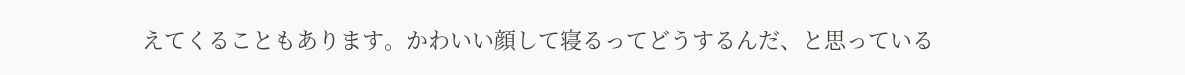えてくることもあります。かわいい顔して寝るってどうするんだ、と思っている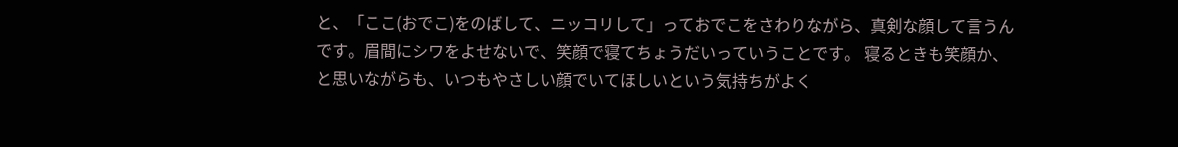と、「ここ(おでこ)をのばして、ニッコリして」っておでこをさわりながら、真剣な顔して言うんです。眉間にシワをよせないで、笑顔で寝てちょうだいっていうことです。 寝るときも笑顔か、と思いながらも、いつもやさしい顔でいてほしいという気持ちがよく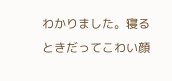わかりました。寝るときだってこわい顔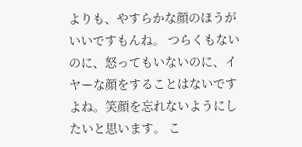よりも、やすらかな顔のほうがいいですもんね。 つらくもないのに、怒ってもいないのに、イヤーな顔をすることはないですよね。笑顔を忘れないようにしたいと思います。 こ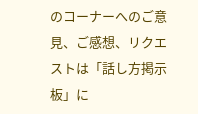のコーナーへのご意見、ご感想、リクエストは「話し方掲示板」に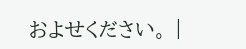およせください。 |